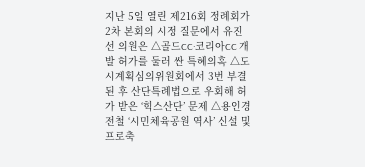지난 5일 열린 제216회 정례회가 2차 본회의 시정 질문에서 유진선 의원은 △골드CC·코리아CC 개발 허가를 둘러 싼 특혜의혹 △도시계획심의위원회에서 3번 부결된 후 산단특례법으로 우회해 허가 받은 ‘힉스산단’ 문제 △용인경전철 ‘시민체육공원 역사’ 신설 및 프로축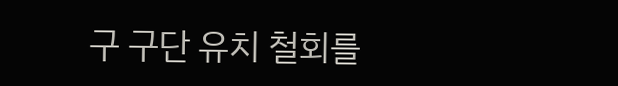구 구단 유치 철회를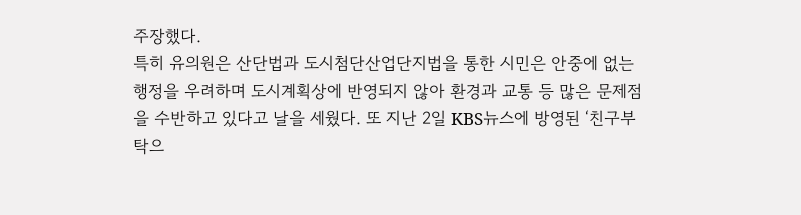주장했다.
특히 유의원은 산단법과 도시첨단산업단지법을 통한 시민은 안중에 없는 행정을 우려하며 도시계획상에 반영되지 않아 환경과 교통 등 많은 문제점을 수반하고 있다고 날을 세웠다. 또 지난 2일 KBS뉴스에 방영된 ‘친구부탁으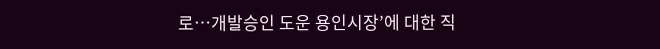로…개발승인 도운 용인시장’에 대한 직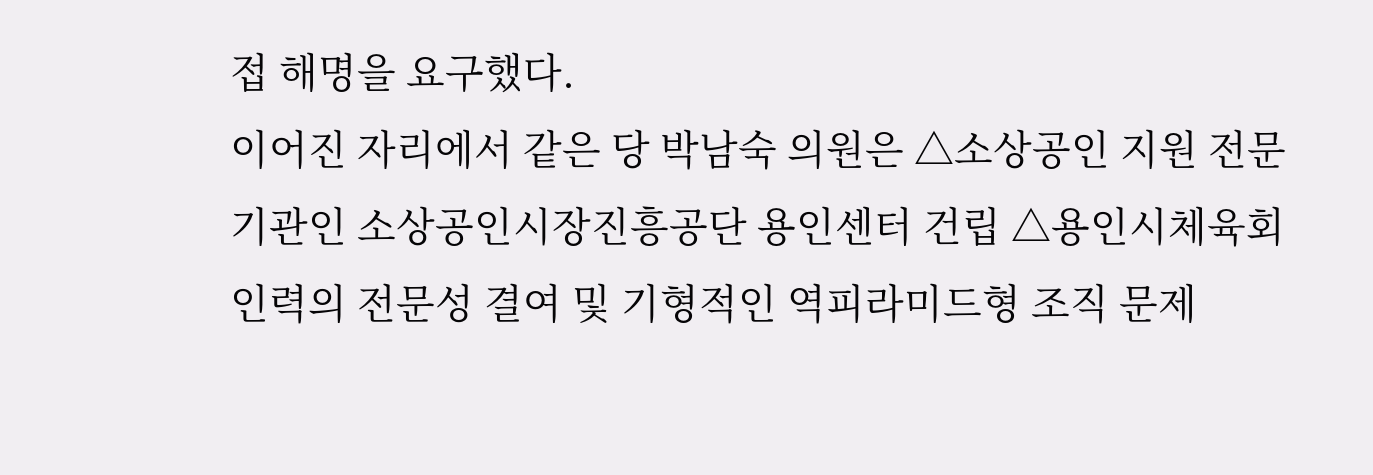접 해명을 요구했다.
이어진 자리에서 같은 당 박남숙 의원은 △소상공인 지원 전문 기관인 소상공인시장진흥공단 용인센터 건립 △용인시체육회 인력의 전문성 결여 및 기형적인 역피라미드형 조직 문제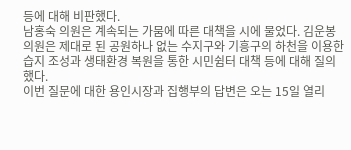등에 대해 비판했다.
남홍숙 의원은 계속되는 가뭄에 따른 대책을 시에 물었다. 김운봉 의원은 제대로 된 공원하나 없는 수지구와 기흥구의 하천을 이용한 습지 조성과 생태환경 복원을 통한 시민쉼터 대책 등에 대해 질의했다.
이번 질문에 대한 용인시장과 집행부의 답변은 오는 15일 열리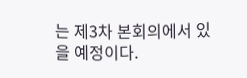는 제3차 본회의에서 있을 예정이다.